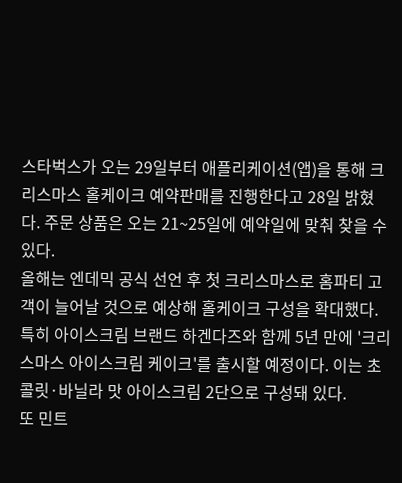스타벅스가 오는 29일부터 애플리케이션(앱)을 통해 크리스마스 홀케이크 예약판매를 진행한다고 28일 밝혔다. 주문 상품은 오는 21~25일에 예약일에 맞춰 찾을 수 있다.
올해는 엔데믹 공식 선언 후 첫 크리스마스로 홈파티 고객이 늘어날 것으로 예상해 홀케이크 구성을 확대했다. 특히 아이스크림 브랜드 하겐다즈와 함께 5년 만에 '크리스마스 아이스크림 케이크'를 출시할 예정이다. 이는 초콜릿·바닐라 맛 아이스크림 2단으로 구성돼 있다.
또 민트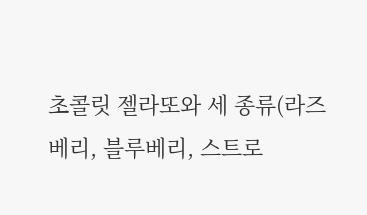초콜릿 젤라또와 세 종류(라즈베리, 블루베리, 스트로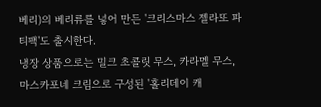베리)의 베리류를 넣어 만든 '크리스마스 젤라또 파티팩'도 출시한다.
냉장 상품으로는 밀크 초콜릿 무스, 카라멜 무스, 마스카포네 크림으로 구성된 '홀리데이 캐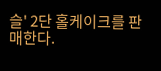슬' 2단 홀케이크를 판매한다.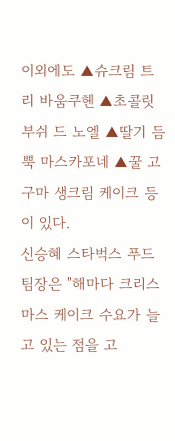이외에도 ▲슈크림 트리 바움쿠헨 ▲초콜릿 부쉬 드 노엘 ▲딸기 듬뿍 마스카포네 ▲꿀 고구마 생크림 케이크 등이 있다.
신승혜 스타벅스 푸드팀장은 "해마다 크리스마스 케이크 수요가 늘고 있는 점을 고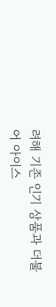려해 기존 인기 상품과 더불어 아이스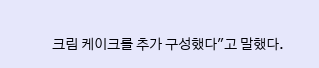크림 케이크를 추가 구성했다"고 말했다.